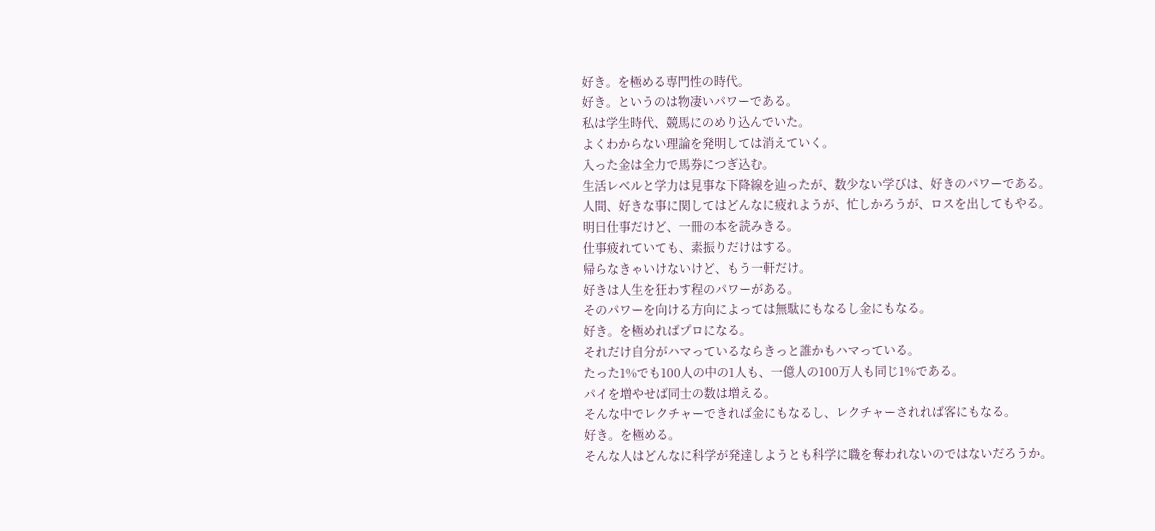好き。を極める専門性の時代。
好き。というのは物凄いパワーである。
私は学生時代、競馬にのめり込んでいた。
よくわからない理論を発明しては消えていく。
入った金は全力で馬券につぎ込む。
生活レベルと学力は見事な下降線を辿ったが、数少ない学びは、好きのパワーである。
人間、好きな事に関してはどんなに疲れようが、忙しかろうが、ロスを出してもやる。
明日仕事だけど、一冊の本を読みきる。
仕事疲れていても、素振りだけはする。
帰らなきゃいけないけど、もう一軒だけ。
好きは人生を狂わす程のパワーがある。
そのパワーを向ける方向によっては無駄にもなるし金にもなる。
好き。を極めればプロになる。
それだけ自分がハマっているならきっと誰かもハマっている。
たった1%でも100人の中の1人も、一億人の100万人も同じ1%である。
パイを増やせば同士の数は増える。
そんな中でレクチャーできれば金にもなるし、レクチャーされれば客にもなる。
好き。を極める。
そんな人はどんなに科学が発達しようとも科学に職を奪われないのではないだろうか。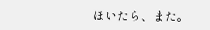ほいたら、また。